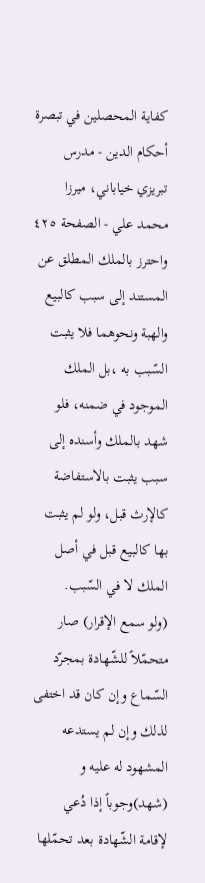كفاية المحصلين في تبصرة أحكام الدين - مدرس تبريزي خياباني، ميرزا محمد علي - الصفحة ٤٢٥
واحترز بالملك المطلق عن المستند إلى سبب كالبيع والهبة ونحوهما فلا يثبت السّبب به ،بل الملك الموجود في ضمنه، فلو شهد بالملك وأسنده إلى سبب يثبت بالاستفاضة كالإرث قبل، ولو لم يثبت بها كالبيع قبل في أصل الملك لا في السّبب.
(ولو سمع الإقرار) صار متحمّلاً للشّهادة بمجرّد السّماع وإن كان قد اختفى لذلك وإن لم يستدعه المشهود له عليه و (شهد)وجوباً إذا دُعي لإقامة الشّهادة بعد تحمّلها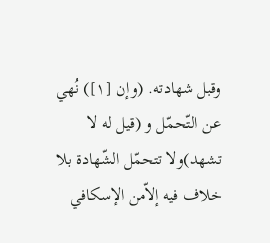وقبل شهادته. (وإن [١]) نُهي عن التّحمّل و (قيل له لا تشهد)ولا تتحمّل الشّهادة بلا خلاف فيه إلاّمن الإسكافي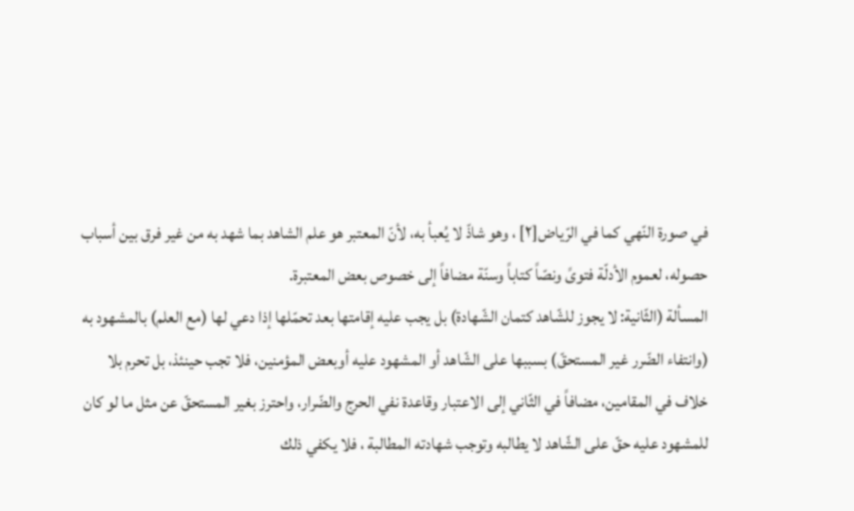في صورة النّهي كما في الرّياض[٢] ، وهو شاذّ لا يُعبأ به، لأنّ المعتبر هو علم الشاهد بما شهد به من غير فرق بين أسباب حصوله، لعموم الأدلّة فتوىً ونصّاً كتاباً وسنّة مضافاً إلى خصوص بعض المعتبرة.
المسألة (الثّانية: لا يجوز للشّاهد كتمان الشّهادة) بل يجب عليه إقامتها بعد تحمّلها إذا دعي لها (مع العلم) بالمشهود به (وانتفاء الضّرر غير المستحقّ) بسببها على الشّاهد أو المشهود عليه أوبعض المؤمنين، فلا تجب حينئذ، بل تحرم بلا خلاف في المقامين، مضافاً في الثّاني إلى الاعتبار وقاعدة نفي الحرج والضّرار، واحترز بغير المستحقّ عن مثل ما لو كان للمشهود عليه حقّ على الشّاهد لا يطالبه وتوجب شهادته المطالبة ، فلا يكفي ذلك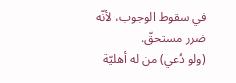في سقوط الوجوب، لأنّه ضرر مستحقّ.
(ولو دُعي) من له أهليّة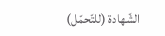الشّهادة (للتّحمّل)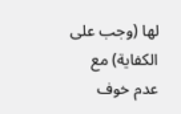لها (وجب على الكفاية) مع عدم خوف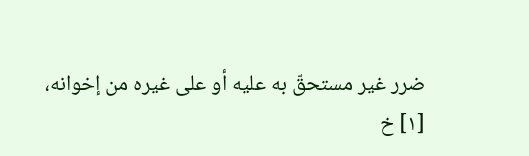ضرر غير مستحقّ به عليه أو على غيره من إخوانه،
[١] خ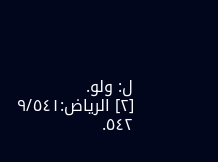ل: ولو.
[٢] الرياض:٩/٥٤١ ٥٤٢.